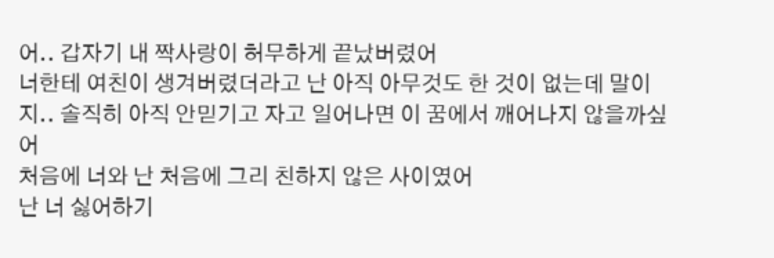어.. 갑자기 내 짝사랑이 허무하게 끝났버렸어
너한테 여친이 생겨버렸더라고 난 아직 아무것도 한 것이 없는데 말이지.. 솔직히 아직 안믿기고 자고 일어나면 이 꿈에서 깨어나지 않을까싶어
처음에 너와 난 처음에 그리 친하지 않은 사이였어
난 너 싫어하기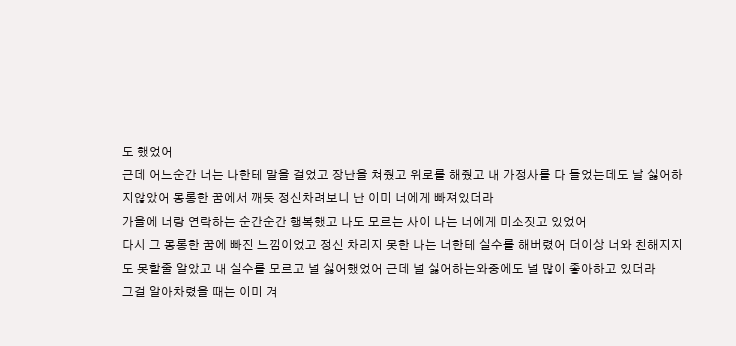도 했었어
근데 어느순간 너는 나한테 말을 걸었고 장난을 쳐줬고 위로를 해줬고 내 가정사를 다 들었는데도 날 싫어하지않았어 몽롱한 꿈에서 깨듯 정신차려보니 난 이미 너에게 빠져있더라
가을에 너랑 연락하는 순간순간 행복했고 나도 모르는 사이 나는 너에게 미소짓고 있었어
다시 그 몽롱한 꿈에 빠진 느낌이었고 정신 차리지 못한 나는 너한테 실수를 해버렸어 더이상 너와 친해지지도 못할줄 알았고 내 실수를 모르고 널 싫어했었어 근데 널 싫어하는와중에도 널 많이 좋아하고 있더라
그걸 알아차렸을 때는 이미 겨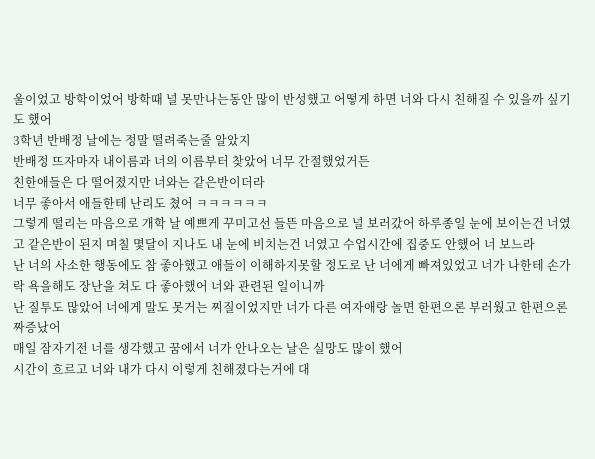울이었고 방학이었어 방학때 널 못만나는동안 많이 반성했고 어떻게 하면 너와 다시 친해질 수 있을까 싶기도 했어
3학년 반배정 날에는 정말 떨려죽는줄 알았지
반배정 뜨자마자 내이름과 너의 이름부터 찾았어 너무 간절했었거든
친한애들은 다 떨어졌지만 너와는 같은반이더라
너무 좋아서 애들한테 난리도 쳤어 ㅋㅋㅋㅋㅋㅋ
그렇게 떨리는 마음으로 개학 날 예쁘게 꾸미고선 들뜬 마음으로 널 보러갔어 하루종일 눈에 보이는건 너였고 같은반이 된지 며칠 몇달이 지나도 내 눈에 비치는건 너였고 수업시간에 집중도 안했어 너 보느라
난 너의 사소한 행동에도 참 좋아했고 애들이 이해하지못할 정도로 난 너에게 빠져있었고 너가 나한테 손가락 욕을해도 장난을 쳐도 다 좋아했어 너와 관련된 일이니까
난 질투도 많았어 너에게 말도 못거는 찌질이었지만 너가 다른 여자애랑 놀면 한편으론 부러웠고 한편으론 짜증났어
매일 잠자기전 너를 생각했고 꿈에서 너가 안나오는 날은 실망도 많이 했어
시간이 흐르고 너와 내가 다시 이렇게 친해졌다는거에 대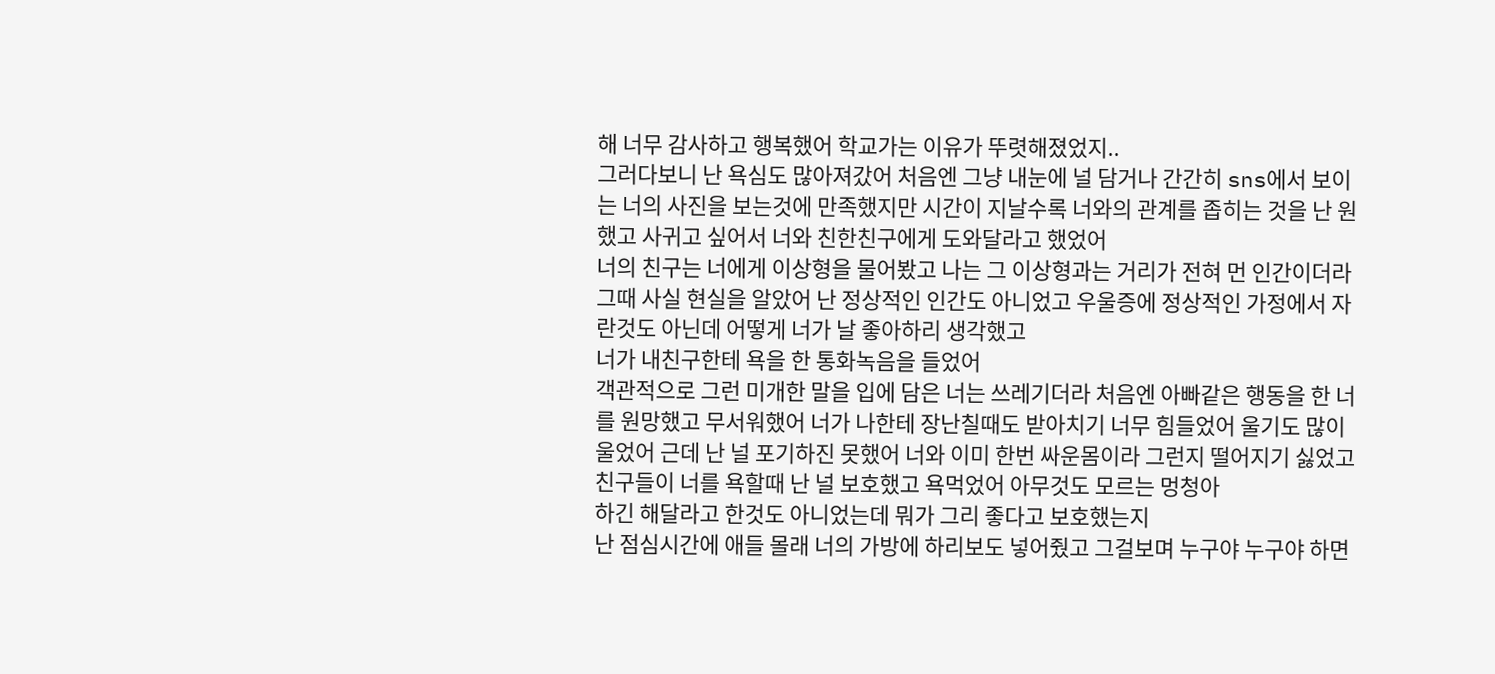해 너무 감사하고 행복했어 학교가는 이유가 뚜렷해졌었지..
그러다보니 난 욕심도 많아져갔어 처음엔 그냥 내눈에 널 담거나 간간히 sns에서 보이는 너의 사진을 보는것에 만족했지만 시간이 지날수록 너와의 관계를 좁히는 것을 난 원했고 사귀고 싶어서 너와 친한친구에게 도와달라고 했었어
너의 친구는 너에게 이상형을 물어봤고 나는 그 이상형과는 거리가 전혀 먼 인간이더라 그때 사실 현실을 알았어 난 정상적인 인간도 아니었고 우울증에 정상적인 가정에서 자란것도 아닌데 어떻게 너가 날 좋아하리 생각했고
너가 내친구한테 욕을 한 통화녹음을 들었어
객관적으로 그런 미개한 말을 입에 담은 너는 쓰레기더라 처음엔 아빠같은 행동을 한 너를 원망했고 무서워했어 너가 나한테 장난칠때도 받아치기 너무 힘들었어 울기도 많이 울었어 근데 난 널 포기하진 못했어 너와 이미 한번 싸운몸이라 그런지 떨어지기 싫었고 친구들이 너를 욕할때 난 널 보호했고 욕먹었어 아무것도 모르는 멍청아
하긴 해달라고 한것도 아니었는데 뭐가 그리 좋다고 보호했는지
난 점심시간에 애들 몰래 너의 가방에 하리보도 넣어줬고 그걸보며 누구야 누구야 하면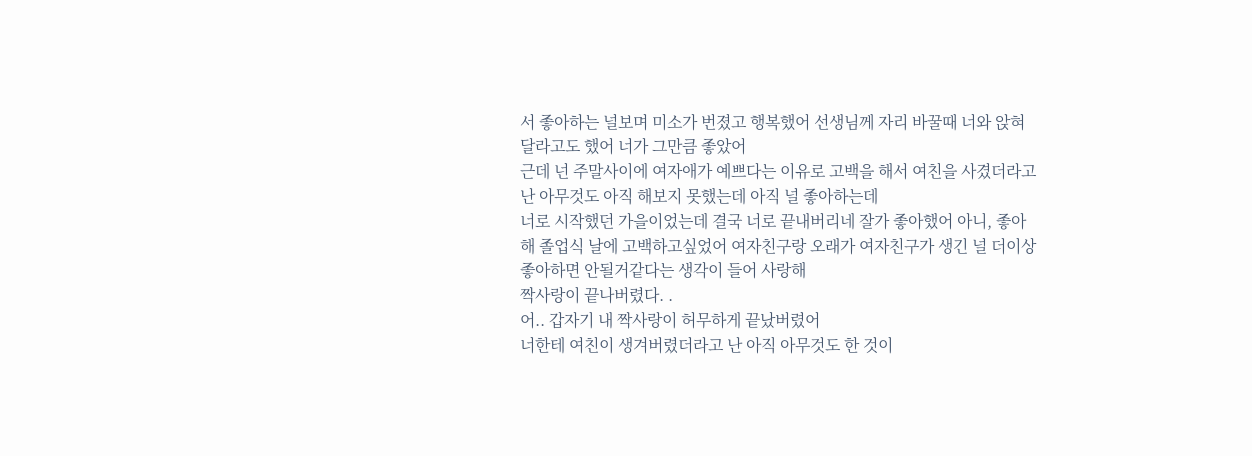서 좋아하는 널보며 미소가 번졌고 행복했어 선생님께 자리 바꿀때 너와 앉혀달라고도 했어 너가 그만큼 좋았어
근데 넌 주말사이에 여자애가 예쁘다는 이유로 고백을 해서 여친을 사겼더라고 난 아무것도 아직 해보지 못했는데 아직 널 좋아하는데
너로 시작했던 가을이었는데 결국 너로 끝내버리네 잘가 좋아했어 아니, 좋아해 졸업식 날에 고백하고싶었어 여자친구랑 오래가 여자친구가 생긴 널 더이상 좋아하면 안될거같다는 생각이 들어 사랑해
짝사랑이 끝나버렸다. .
어.. 갑자기 내 짝사랑이 허무하게 끝났버렸어
너한테 여친이 생겨버렸더라고 난 아직 아무것도 한 것이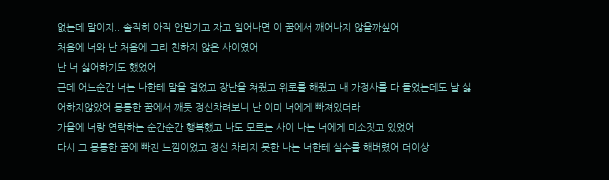없는데 말이지.. 솔직히 아직 안믿기고 자고 일어나면 이 꿈에서 깨어나지 않을까싶어
처음에 너와 난 처음에 그리 친하지 않은 사이였어
난 너 싫어하기도 했었어
근데 어느순간 너는 나한테 말을 걸었고 장난을 쳐줬고 위로를 해줬고 내 가정사를 다 들었는데도 날 싫어하지않았어 몽롱한 꿈에서 깨듯 정신차려보니 난 이미 너에게 빠져있더라
가을에 너랑 연락하는 순간순간 행복했고 나도 모르는 사이 나는 너에게 미소짓고 있었어
다시 그 몽롱한 꿈에 빠진 느낌이었고 정신 차리지 못한 나는 너한테 실수를 해버렸어 더이상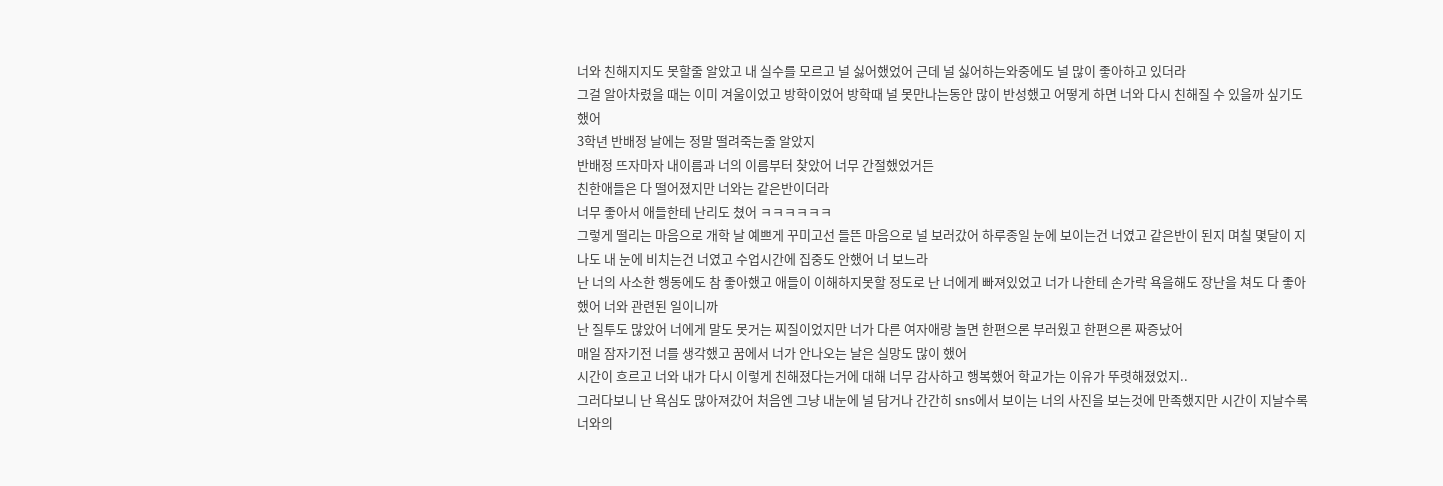너와 친해지지도 못할줄 알았고 내 실수를 모르고 널 싫어했었어 근데 널 싫어하는와중에도 널 많이 좋아하고 있더라
그걸 알아차렸을 때는 이미 겨울이었고 방학이었어 방학때 널 못만나는동안 많이 반성했고 어떻게 하면 너와 다시 친해질 수 있을까 싶기도 했어
3학년 반배정 날에는 정말 떨려죽는줄 알았지
반배정 뜨자마자 내이름과 너의 이름부터 찾았어 너무 간절했었거든
친한애들은 다 떨어졌지만 너와는 같은반이더라
너무 좋아서 애들한테 난리도 쳤어 ㅋㅋㅋㅋㅋㅋ
그렇게 떨리는 마음으로 개학 날 예쁘게 꾸미고선 들뜬 마음으로 널 보러갔어 하루종일 눈에 보이는건 너였고 같은반이 된지 며칠 몇달이 지나도 내 눈에 비치는건 너였고 수업시간에 집중도 안했어 너 보느라
난 너의 사소한 행동에도 참 좋아했고 애들이 이해하지못할 정도로 난 너에게 빠져있었고 너가 나한테 손가락 욕을해도 장난을 쳐도 다 좋아했어 너와 관련된 일이니까
난 질투도 많았어 너에게 말도 못거는 찌질이었지만 너가 다른 여자애랑 놀면 한편으론 부러웠고 한편으론 짜증났어
매일 잠자기전 너를 생각했고 꿈에서 너가 안나오는 날은 실망도 많이 했어
시간이 흐르고 너와 내가 다시 이렇게 친해졌다는거에 대해 너무 감사하고 행복했어 학교가는 이유가 뚜렷해졌었지..
그러다보니 난 욕심도 많아져갔어 처음엔 그냥 내눈에 널 담거나 간간히 sns에서 보이는 너의 사진을 보는것에 만족했지만 시간이 지날수록 너와의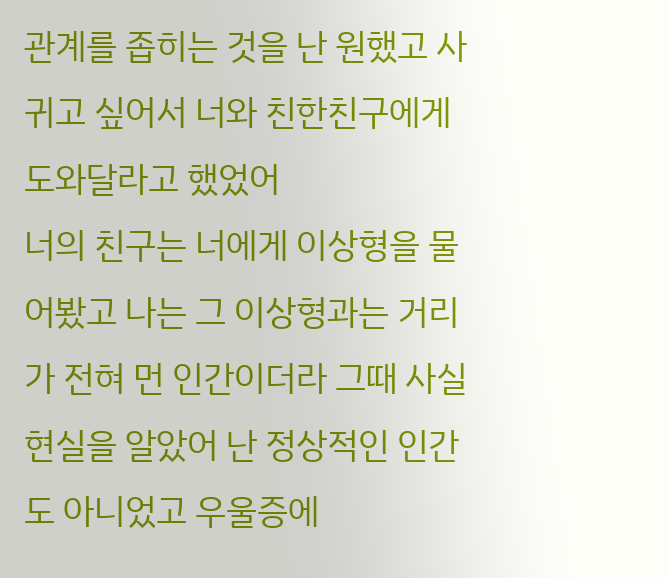관계를 좁히는 것을 난 원했고 사귀고 싶어서 너와 친한친구에게 도와달라고 했었어
너의 친구는 너에게 이상형을 물어봤고 나는 그 이상형과는 거리가 전혀 먼 인간이더라 그때 사실 현실을 알았어 난 정상적인 인간도 아니었고 우울증에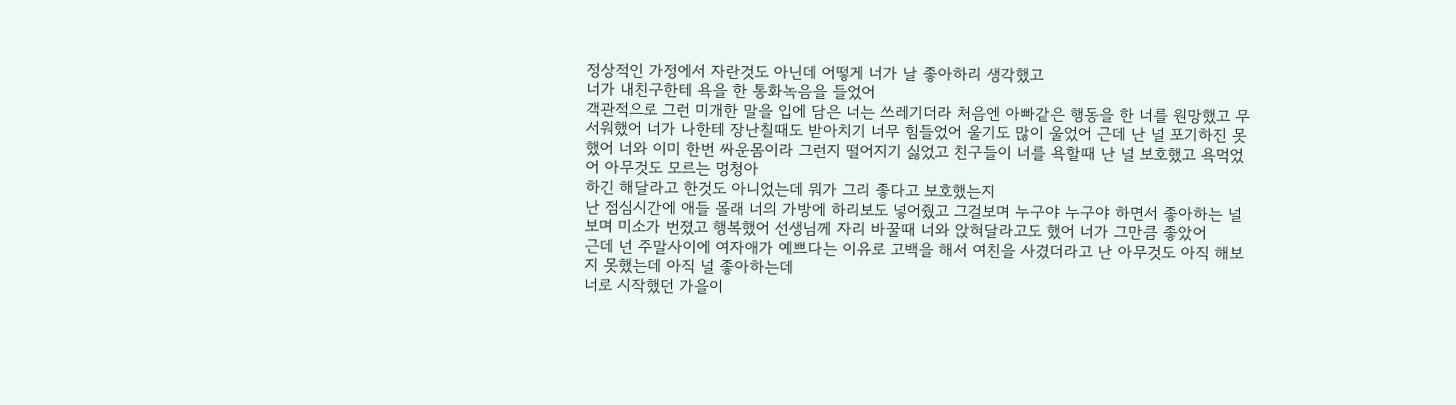정상적인 가정에서 자란것도 아닌데 어떻게 너가 날 좋아하리 생각했고
너가 내친구한테 욕을 한 통화녹음을 들었어
객관적으로 그런 미개한 말을 입에 담은 너는 쓰레기더라 처음엔 아빠같은 행동을 한 너를 원망했고 무서워했어 너가 나한테 장난칠때도 받아치기 너무 힘들었어 울기도 많이 울었어 근데 난 널 포기하진 못했어 너와 이미 한번 싸운몸이라 그런지 떨어지기 싫었고 친구들이 너를 욕할때 난 널 보호했고 욕먹었어 아무것도 모르는 멍청아
하긴 해달라고 한것도 아니었는데 뭐가 그리 좋다고 보호했는지
난 점심시간에 애들 몰래 너의 가방에 하리보도 넣어줬고 그걸보며 누구야 누구야 하면서 좋아하는 널보며 미소가 번졌고 행복했어 선생님께 자리 바꿀때 너와 앉혀달라고도 했어 너가 그만큼 좋았어
근데 넌 주말사이에 여자애가 예쁘다는 이유로 고백을 해서 여친을 사겼더라고 난 아무것도 아직 해보지 못했는데 아직 널 좋아하는데
너로 시작했던 가을이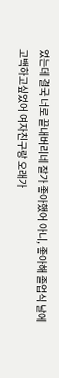었는데 결국 너로 끝내버리네 잘가 좋아했어 아니, 좋아해 졸업식 날에 고백하고싶었어 여자친구랑 오래가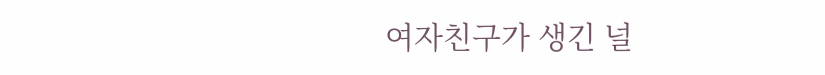여자친구가 생긴 널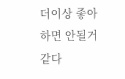더이상 좋아하면 안될거같다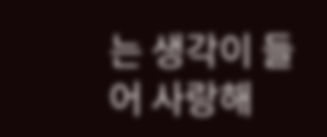는 생각이 들어 사랑해